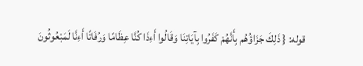قوله: { ذَلِكَ جَزَاؤُهُم بِأَنَّهُمْ كَفَرُوا بِآيَاتِنَا وَقَالُوا أَءِذَا كُنَّا عِظَامًا وَرُفَاتًا أَءِنَّا لَمَبْعُوثُونَ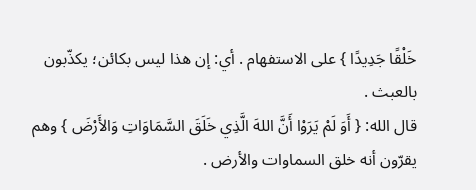خَلْقًا جَدِيدًا } على الاستفهام . أي: إن هذا ليس بكائن؛ يكذّبون بالعبث .
قال الله: { أَوَ لَمْ يَرَوْا أَنَّ اللهَ الَّذِي خَلَقَ السَّمَاوَاتِ وَالأَرْضَ } وهم يقرّون أنه خلق السماوات والأرض .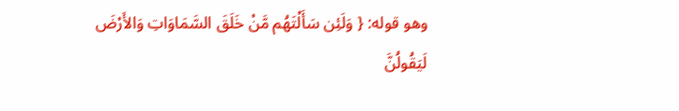وهو قوله: { وَلَئِن سَأَلْتَهُم مَّنْ خَلَقَ السَّمَاوَاتِ وَالأَرْضَ لَيَقُولُنَّ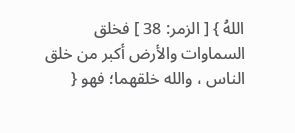اللهُ } [ الزمر: 38 ] فخلق السماوات والأرض أكبر من خلق الناس ، والله خلقهما؛ فهو {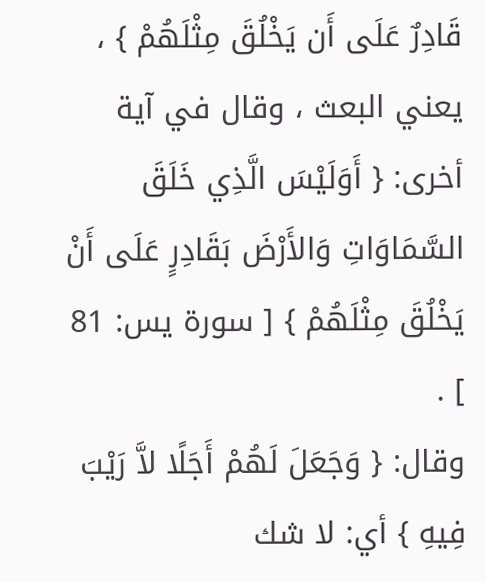قَادِرٌ عَلَى أَن يَخْلُقَ مِثْلَهُمْ } ، يعني البعث ، وقال في آية أخرى: { أَوَلَيْسَ الَّذِي خَلَقَ السَّمَاوَاتِ وَالأَرْضَ بَقَادِرٍ عَلَى أَنْ يَخْلُقَ مِثْلَهُمْ } [ سورة يس: 81 ] .
وقال: { وَجَعَلَ لَهُمْ أَجَلًا لاَّ رَيْبَ فِيهِ } أي: لا شك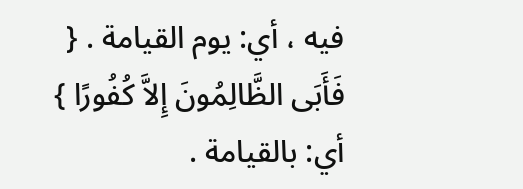فيه ، أي: يوم القيامة . { فَأَبَى الظَّالِمُونَ إِلاَّ كُفُورًا } أي: بالقيامة .